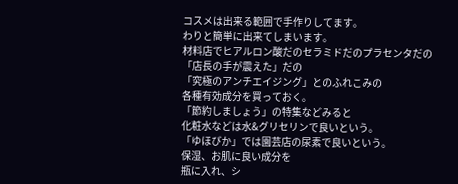コスメは出来る範囲で手作りしてます。
わりと簡単に出来てしまいます。
材料店でヒアルロン酸だのセラミドだのプラセンタだの
「店長の手が震えた」だの
「究極のアンチエイジング」とのふれこみの
各種有効成分を買っておく。
「節約しましょう」の特集などみると
化粧水などは水&グリセリンで良いという。
「ゆほびか」では園芸店の尿素で良いという。
保湿、お肌に良い成分を
瓶に入れ、シ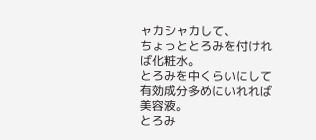ャカシャカして、
ちょっととろみを付ければ化粧水。
とろみを中くらいにして
有効成分多めにいれれば美容液。
とろみ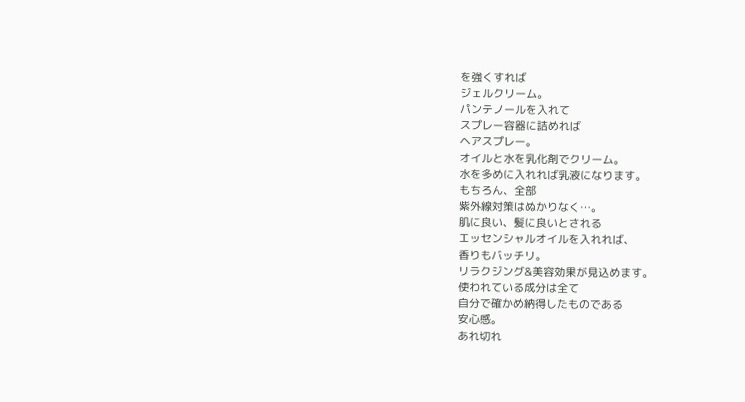を強くすれば
ジェルクリーム。
パンテノールを入れて
スプレー容器に詰めれば
ヘアスプレー。
オイルと水を乳化剤でクリーム。
水を多めに入れれば乳液になります。
もちろん、全部
紫外線対策はぬかりなく…。
肌に良い、髪に良いとされる
エッセンシャルオイルを入れれば、
香りもバッチリ。
リラクジング&美容効果が見込めます。
使われている成分は全て
自分で確かめ納得したものである
安心感。
あれ切れ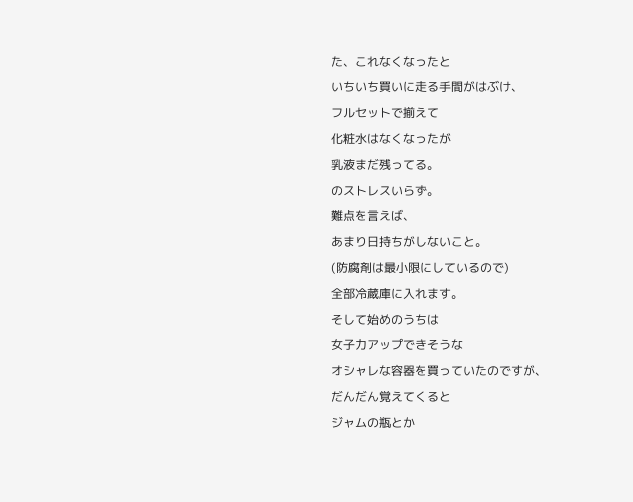た、これなくなったと
いちいち買いに走る手間がはぶけ、
フルセットで揃えて
化粧水はなくなったが
乳液まだ残ってる。
のストレスいらず。
難点を言えば、
あまり日持ちがしないこと。
(防腐剤は最小限にしているので)
全部冷蔵庫に入れます。
そして始めのうちは
女子力アップできそうな
オシャレな容器を買っていたのですが、
だんだん覚えてくると
ジャムの瓶とか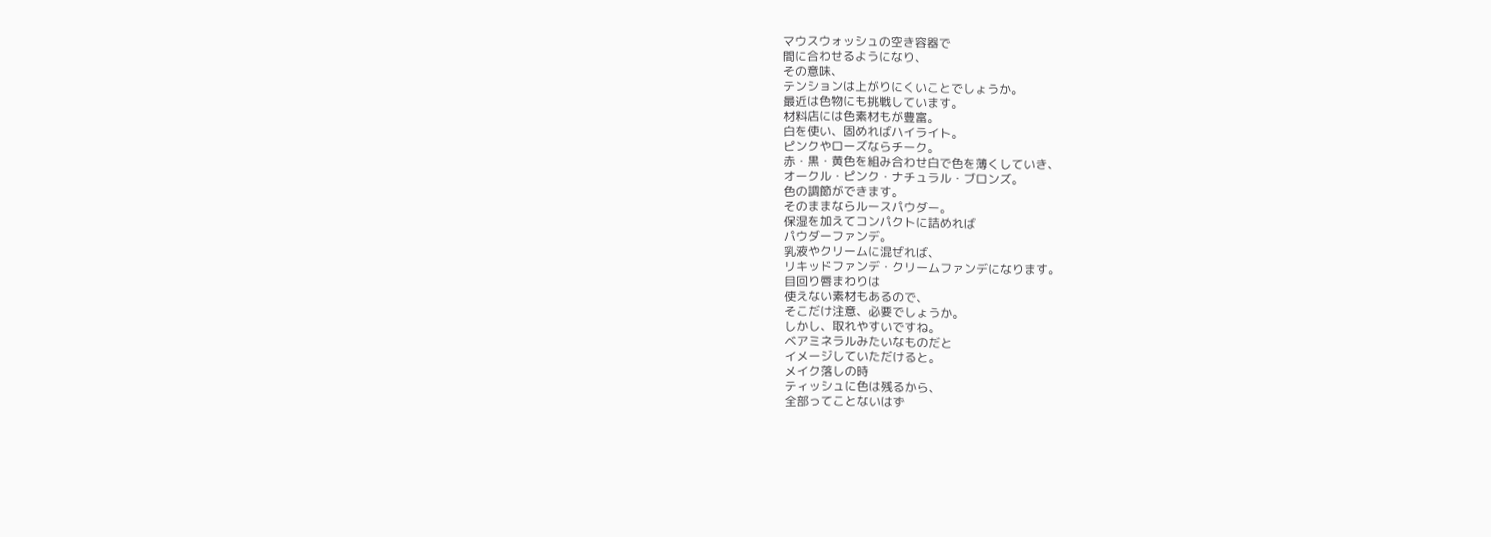マウスウォッシュの空き容器で
間に合わせるようになり、
その意味、
テンションは上がりにくいことでしょうか。
最近は色物にも挑戦しています。
材料店には色素材もが豊富。
白を使い、固めればハイライト。
ピンクやローズならチーク。
赤・黒・黄色を組み合わせ白で色を薄くしていき、
オークル・ピンク・ナチュラル・ブロンズ。
色の調節ができます。
そのままならルースパウダー。
保湿を加えてコンパクトに詰めれば
パウダーファンデ。
乳液やクリームに混ぜれば、
リキッドファンデ・クリームファンデになります。
目回り唇まわりは
使えない素材もあるので、
そこだけ注意、必要でしょうか。
しかし、取れやすいですね。
ベアミネラルみたいなものだと
イメージしていただけると。
メイク落しの時
ティッシュに色は残るから、
全部ってことないはず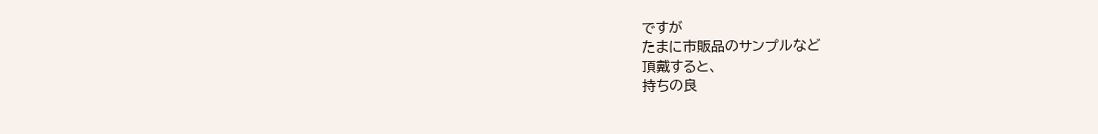ですが
たまに市販品のサンプルなど
頂戴すると、
持ちの良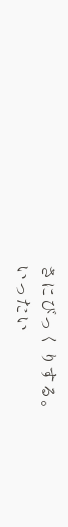さにびっくりする。
いったい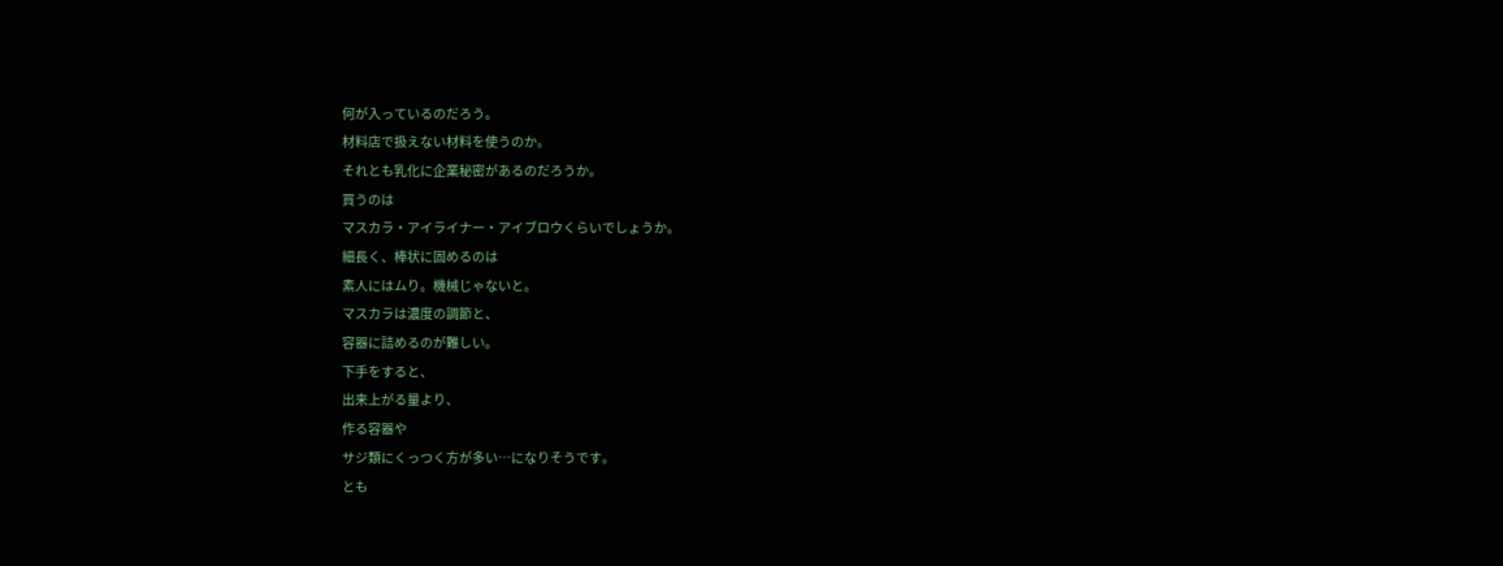何が入っているのだろう。
材料店で扱えない材料を使うのか。
それとも乳化に企業秘密があるのだろうか。
買うのは
マスカラ・アイライナー・アイブロウくらいでしょうか。
細長く、棒状に固めるのは
素人にはムり。機械じゃないと。
マスカラは濃度の調節と、
容器に詰めるのが難しい。
下手をすると、
出来上がる量より、
作る容器や
サジ類にくっつく方が多い…になりそうです。
とも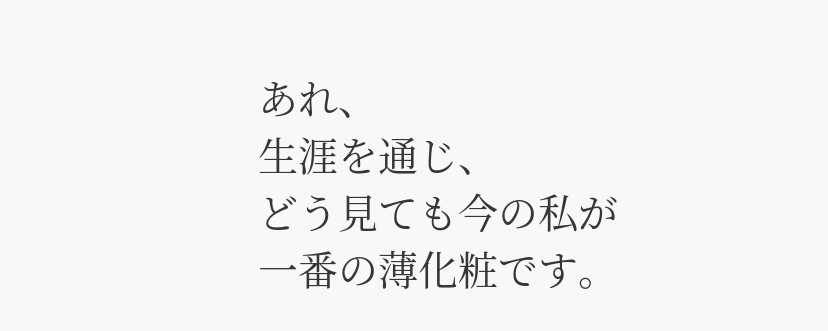あれ、
生涯を通じ、
どう見ても今の私が
一番の薄化粧です。